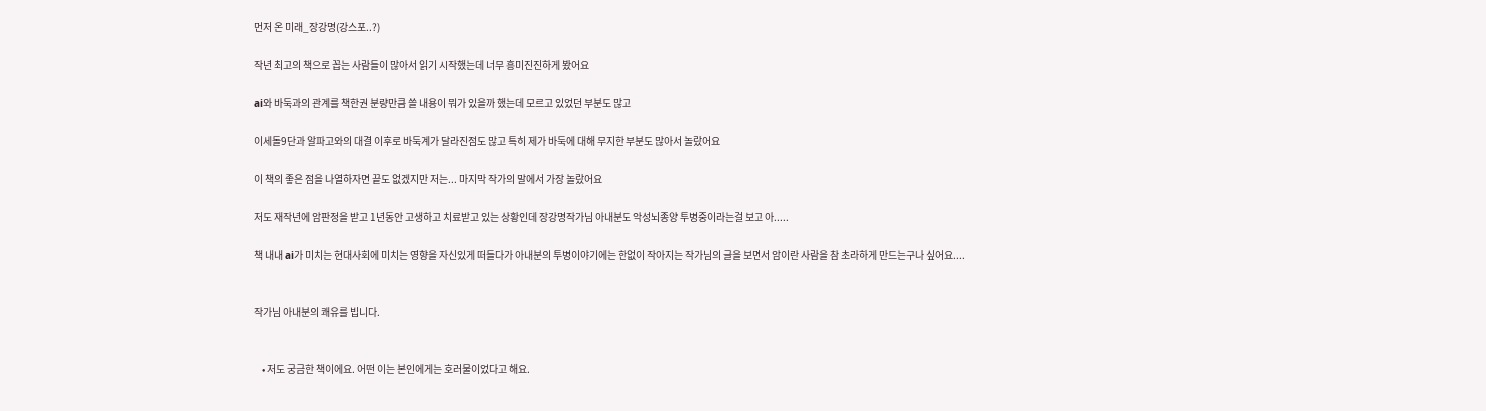먼저 온 미래_장강명(강스포..?)

작년 최고의 책으로 꼽는 사람들이 많아서 읽기 시작했는데 너무 흥미진진하게 봤어요

ai와 바둑과의 관계를 책한권 분량만큼 쓸 내용이 뭐가 있을까 했는데 모르고 있었던 부분도 많고

이세돌9단과 알파고와의 대결 이후로 바둑계가 달라진점도 많고 특히 제가 바둑에 대해 무지한 부분도 많아서 놀랐어요

이 책의 좋은 점을 나열하자면 끝도 없겠지만 저는... 마지막 작가의 말에서 가장 놀랐어요

저도 재작년에 암판정을 받고 1년동안 고생하고 치료받고 있는 상황인데 장강명작가님 아내분도 악성뇌종양 투병중이라는걸 보고 아.....

책 내내 ai가 미치는 현대사회에 미치는 영향을 자신있게 떠들다가 아내분의 투병이야기에는 한없이 작아지는 작가님의 글을 보면서 암이란 사람을 참 초라하게 만드는구나 싶어요....


작가님 아내분의 쾌유를 빕니다.


    • 저도 궁금한 책이에요. 어떤 이는 본인에게는 호러물이었다고 해요.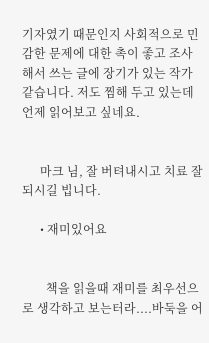기자였기 때문인지 사회적으로 민감한 문제에 대한 촉이 좋고 조사해서 쓰는 글에 장기가 있는 작가 같습니다. 저도 찜해 두고 있는데 언제 읽어보고 싶네요.


      마크 님, 잘 버텨내시고 치료 잘 되시길 빕니다.

      • 재미있어요


        책을 읽을때 재미를 최우선으로 생각하고 보는터라....바둑을 어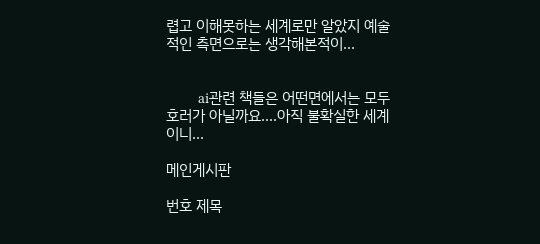렵고 이해못하는 세계로만 알았지 예술적인 측면으로는 생각해본적이...


        ai관련 책들은 어떤면에서는 모두 호러가 아닐까요....아직 불확실한 세계이니...

메인게시판

번호 제목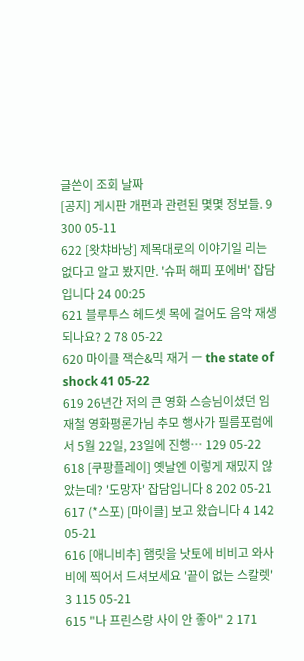글쓴이 조회 날짜
[공지] 게시판 개편과 관련된 몇몇 정보들. 9 300 05-11
622 [왓챠바낭] 제목대로의 이야기일 리는 없다고 알고 봤지만. '슈퍼 해피 포에버' 잡담입니다 24 00:25
621 블루투스 헤드셋 목에 걸어도 음악 재생 되나요? 2 78 05-22
620 마이클 잭슨&믹 재거 ㅡ the state of shock 41 05-22
619 26년간 저의 큰 영화 스승님이셨던 임재철 영화평론가님 추모 행사가 필름포럼에서 5월 22일, 23일에 진행… 129 05-22
618 [쿠팡플레이] 옛날엔 이렇게 재밌지 않았는데? '도망자' 잡담입니다 8 202 05-21
617 (*스포) [마이클] 보고 왔습니다 4 142 05-21
616 [애니비추] 햄릿을 낫토에 비비고 와사비에 찍어서 드셔보세요 '끝이 없는 스칼렛' 3 115 05-21
615 "나 프린스랑 사이 안 좋아" 2 171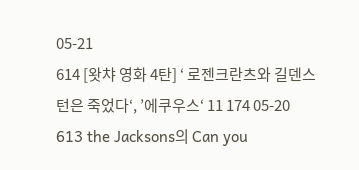05-21
614 [왓챠 영화 4탄] ‘ 로젠크란츠와 길덴스턴은 죽었다‘, ’에쿠우스‘ 11 174 05-20
613 the Jacksons의 Can you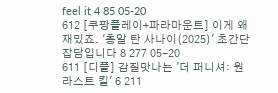feel it 4 85 05-20
612 [쿠팡플레이+파라마운트] 이게 왜 재밌죠. '총알 탄 사나이(2025)' 초간단 잡담입니다 8 277 05-20
611 [디플] 감질맛나는 '더 퍼니셔: 원 라스트 킬' 6 211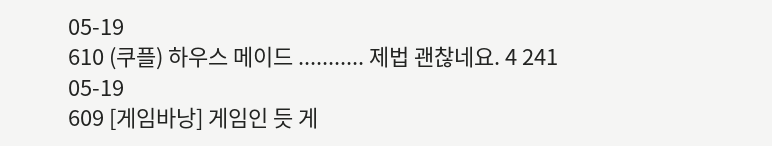05-19
610 (쿠플) 하우스 메이드 ........... 제법 괜찮네요. 4 241 05-19
609 [게임바낭] 게임인 듯 게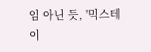임 아닌 듯, '믹스테이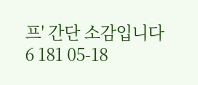프' 간단 소감입니다 6 181 05-18